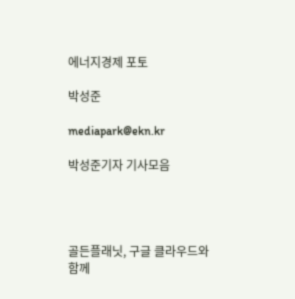에너지경제 포토

박성준

mediapark@ekn.kr

박성준기자 기사모음




골든플래닛, 구글 클라우드와 함께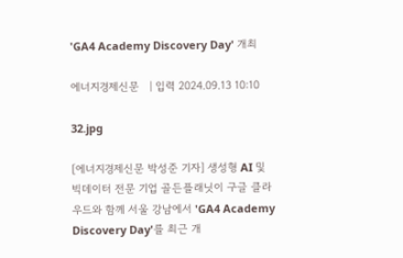'GA4 Academy Discovery Day' 개최

에너지경제신문   | 입력 2024.09.13 10:10

32.jpg

[에너지경제신문 박성준 기자] 생성형 AI 및 빅데이터 전문 기업 골든플래닛이 구글 클라우드와 함께 서울 강남에서 'GA4 Academy Discovery Day'를 최근 개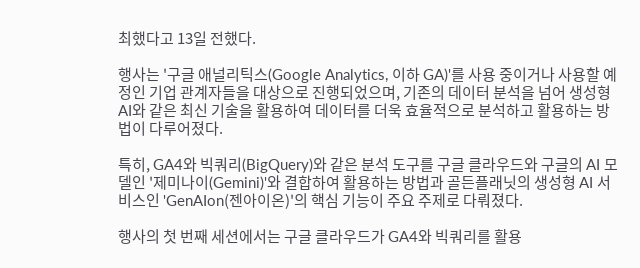최했다고 13일 전했다.

행사는 '구글 애널리틱스(Google Analytics, 이하 GA)'를 사용 중이거나 사용할 예정인 기업 관계자들을 대상으로 진행되었으며, 기존의 데이터 분석을 넘어 생성형 AI와 같은 최신 기술을 활용하여 데이터를 더욱 효율적으로 분석하고 활용하는 방법이 다루어졌다.

특히, GA4와 빅쿼리(BigQuery)와 같은 분석 도구를 구글 클라우드와 구글의 AI 모델인 '제미나이(Gemini)'와 결합하여 활용하는 방법과 골든플래닛의 생성형 AI 서비스인 'GenAIon(젠아이온)'의 핵심 기능이 주요 주제로 다뤄졌다.

행사의 첫 번째 세션에서는 구글 클라우드가 GA4와 빅쿼리를 활용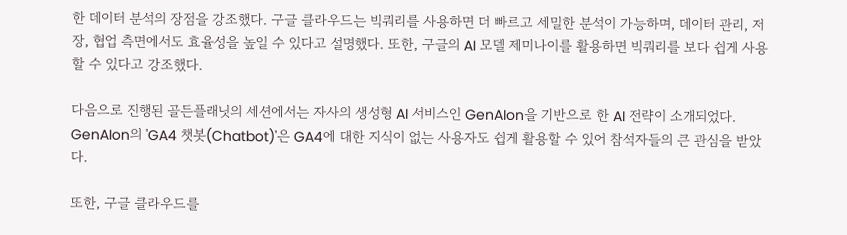한 데이터 분석의 장점을 강조했다. 구글 클라우드는 빅쿼리를 사용하면 더 빠르고 세밀한 분석이 가능하며, 데이터 관리, 저장, 협업 측면에서도 효율성을 높일 수 있다고 설명했다. 또한, 구글의 AI 모델 제미나이를 활용하면 빅쿼리를 보다 쉽게 사용할 수 있다고 강조했다.

다음으로 진행된 골든플래닛의 세션에서는 자사의 생성형 AI 서비스인 GenAIon을 기반으로 한 AI 전략이 소개되었다. GenAIon의 'GA4 챗봇(Chatbot)'은 GA4에 대한 지식이 없는 사용자도 쉽게 활용할 수 있어 참석자들의 큰 관심을 받았다.

또한, 구글 클라우드를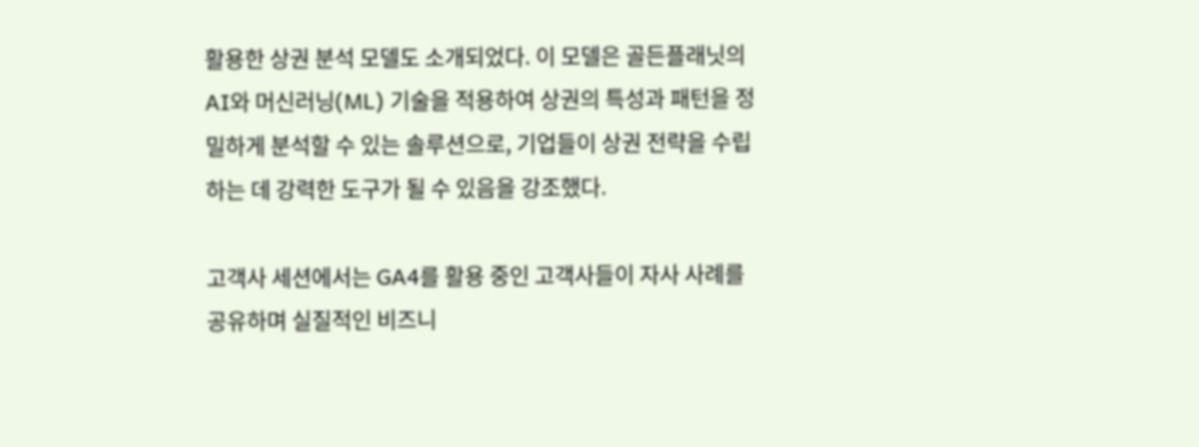활용한 상권 분석 모델도 소개되었다. 이 모델은 골든플래닛의 AI와 머신러닝(ML) 기술을 적용하여 상권의 특성과 패턴을 정밀하게 분석할 수 있는 솔루션으로, 기업들이 상권 전략을 수립하는 데 강력한 도구가 될 수 있음을 강조했다.

고객사 세션에서는 GA4를 활용 중인 고객사들이 자사 사례를 공유하며 실질적인 비즈니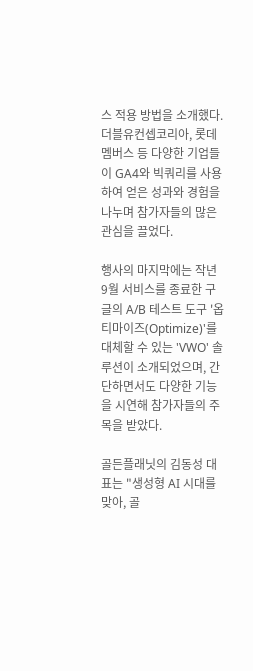스 적용 방법을 소개했다. 더블유컨셉코리아, 롯데멤버스 등 다양한 기업들이 GA4와 빅쿼리를 사용하여 얻은 성과와 경험을 나누며 참가자들의 많은 관심을 끌었다.

행사의 마지막에는 작년 9월 서비스를 종료한 구글의 A/B 테스트 도구 '옵티마이즈(Optimize)'를 대체할 수 있는 'VWO' 솔루션이 소개되었으며, 간단하면서도 다양한 기능을 시연해 참가자들의 주목을 받았다.

골든플래닛의 김동성 대표는 "생성형 AI 시대를 맞아, 골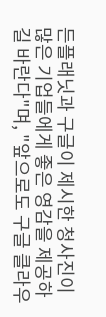든플래닛과 구글이 제시한 청사진이 많은 기업들에게 좋은 영감을 제공하길 바란다"며, "앞으로도 구글 클라우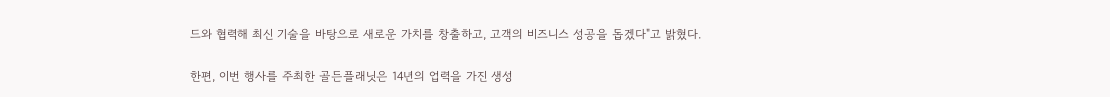드와 협력해 최신 기술을 바탕으로 새로운 가치를 창출하고, 고객의 비즈니스 성공을 돕겠다"고 밝혔다.

한편, 이번 행사를 주최한 골든플래닛은 14년의 업력을 가진 생성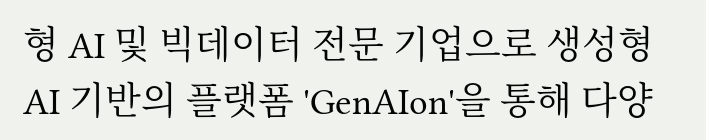형 AI 및 빅데이터 전문 기업으로 생성형 AI 기반의 플랫폼 'GenAIon'을 통해 다양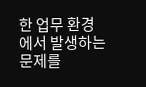한 업무 환경에서 발생하는 문제를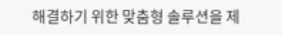해결하기 위한 맞춤형 솔루션을 제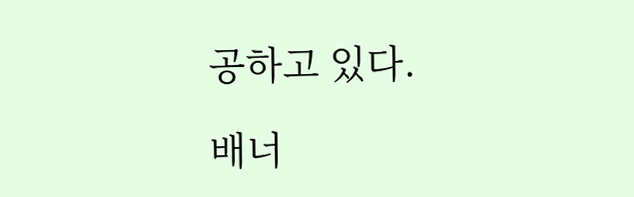공하고 있다.

배너